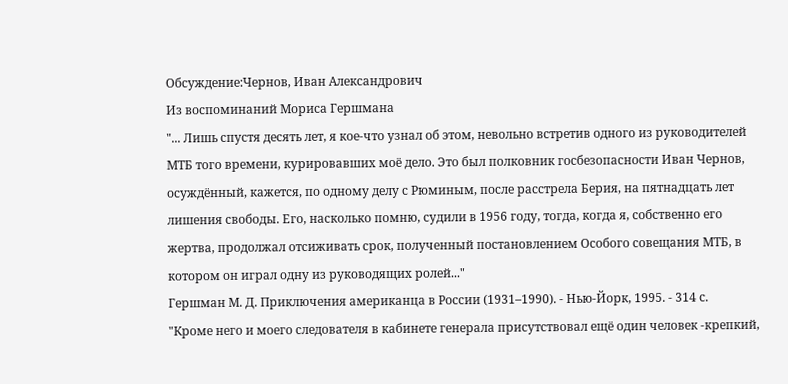Обсуждение:Чернов, Иван Александрович
Из воспоминаний Мориса Гершмана
"... Лишь спустя десять лет, я кое-что узнал об этом, невольно встретив одного из руководителей МТБ того времени, курировавших моё дело. Это был полковник госбезопасности Иван Чернов, осуждённый, кажется, по одному делу с Рюминым, после расстрела Берия, на пятнадцать лет лишения свободы. Его, насколько помню, судили в 1956 году, тогда, когда я, собственно его жертва, продолжал отсиживать срок, полученный постановлением Особого совещания МТБ, в котором он играл одну из руководящих ролей..."
Гершман М. Д. Приключения американца в России (1931–1990). - Нью-Йорк, 1995. - 314 с.
"Кроме него и моего следователя в кабинете генерала присутствовал ещё один человек -крепкий,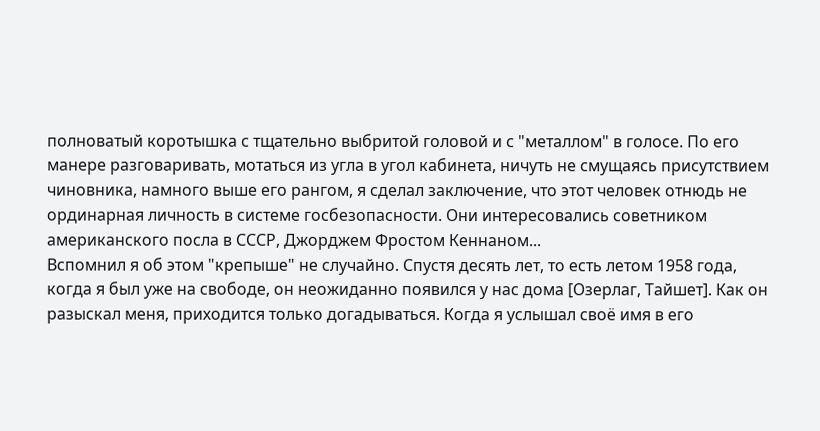полноватый коротышка с тщательно выбритой головой и с "металлом" в голосе. По его манере разговаривать, мотаться из угла в угол кабинета, ничуть не смущаясь присутствием чиновника, намного выше его рангом, я сделал заключение, что этот человек отнюдь не ординарная личность в системе госбезопасности. Они интересовались советником американского посла в СССР, Джорджем Фростом Кеннаном...
Вспомнил я об этом "крепыше" не случайно. Спустя десять лет, то есть летом 1958 года, когда я был уже на свободе, он неожиданно появился у нас дома [Озерлаг, Тайшет]. Как он разыскал меня, приходится только догадываться. Когда я услышал своё имя в его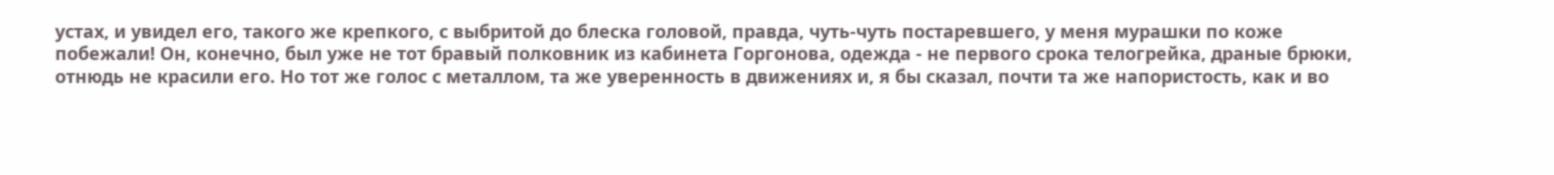устах, и увидел его, такого же крепкого, с выбритой до блеска головой, правда, чуть-чуть постаревшего, у меня мурашки по коже побежали! Он, конечно, был уже не тот бравый полковник из кабинета Горгонова, одежда - не первого срока телогрейка, драные брюки, отнюдь не красили его. Но тот же голос с металлом, та же уверенность в движениях и, я бы сказал, почти та же напористость, как и во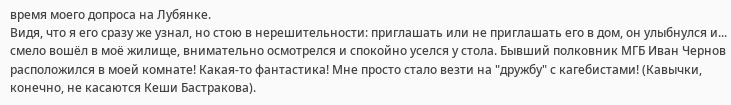время моего допроса на Лубянке.
Видя, что я его сразу же узнал, но стою в нерешительности: приглашать или не приглашать его в дом, он улыбнулся и... смело вошёл в моё жилище, внимательно осмотрелся и спокойно уселся у стола. Бывший полковник МГБ Иван Чернов расположился в моей комнате! Какая-то фантастика! Мне просто стало везти на "дружбу" с кагебистами! (Кавычки, конечно, не касаются Кеши Бастракова).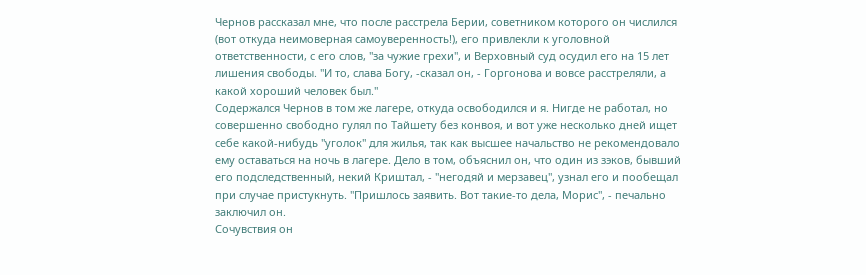Чернов рассказал мне, что после расстрела Берии, советником которого он числился (вот откуда неимоверная самоуверенность!), его привлекли к уголовной ответственности, с его слов, "за чужие грехи", и Верховный суд осудил его на 15 лет лишения свободы. "И то, слава Богу, -сказал он, - Горгонова и вовсе расстреляли, а какой хороший человек был."
Содержался Чернов в том же лагере, откуда освободился и я. Нигде не работал, но совершенно свободно гулял по Тайшету без конвоя, и вот уже несколько дней ищет себе какой-нибудь "уголок" для жилья, так как высшее начальство не рекомендовало ему оставаться на ночь в лагере. Дело в том, объяснил он, что один из зэков, бывший его подследственный, некий Криштал, - "негодяй и мерзавец", узнал его и пообещал при случае пристукнуть. "Пришлось заявить. Вот такие-то дела, Морис", - печально заключил он.
Сочувствия он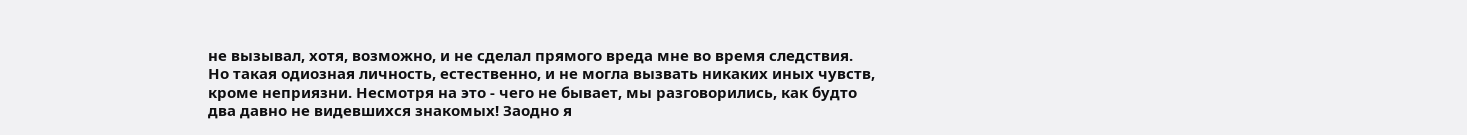не вызывал, хотя, возможно, и не сделал прямого вреда мне во время следствия. Но такая одиозная личность, естественно, и не могла вызвать никаких иных чувств, кроме неприязни. Несмотря на это - чего не бывает, мы разговорились, как будто два давно не видевшихся знакомых! Заодно я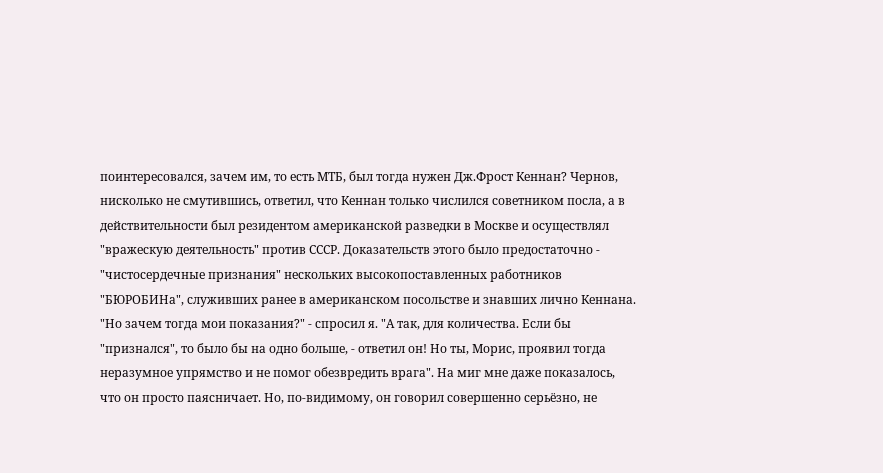поинтересовался, зачем им, то есть МТБ, был тогда нужен Дж.Фрост Кеннан? Чернов, нисколько не смутившись, ответил, что Кеннан только числился советником посла, а в действительности был резидентом американской разведки в Москве и осуществлял "вражескую деятельность" против СССР. Доказательств этого было предостаточно - "чистосердечные признания" нескольких высокопоставленных работников "БЮРОБИНа", служивших ранее в американском посольстве и знавших лично Кеннана. "Но зачем тогда мои показания?" - спросил я. "А так, для количества. Если бы "признался", то было бы на одно больше, - ответил он! Но ты, Морис, проявил тогда неразумное упрямство и не помог обезвредить врага". На миг мне даже показалось, что он просто паясничает. Но, по-видимому, он говорил совершенно серьёзно, не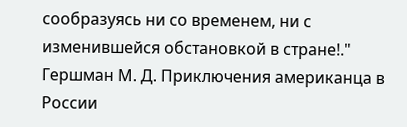сообразуясь ни со временем, ни с изменившейся обстановкой в стране!." Гершман М. Д. Приключения американца в России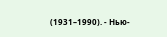(1931–1990). - Нью-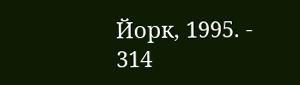Йорк, 1995. - 314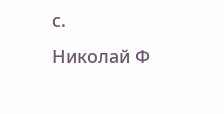с.
Николай Ф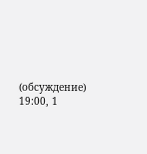(обсуждение) 19:00, 1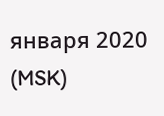января 2020 (MSK)